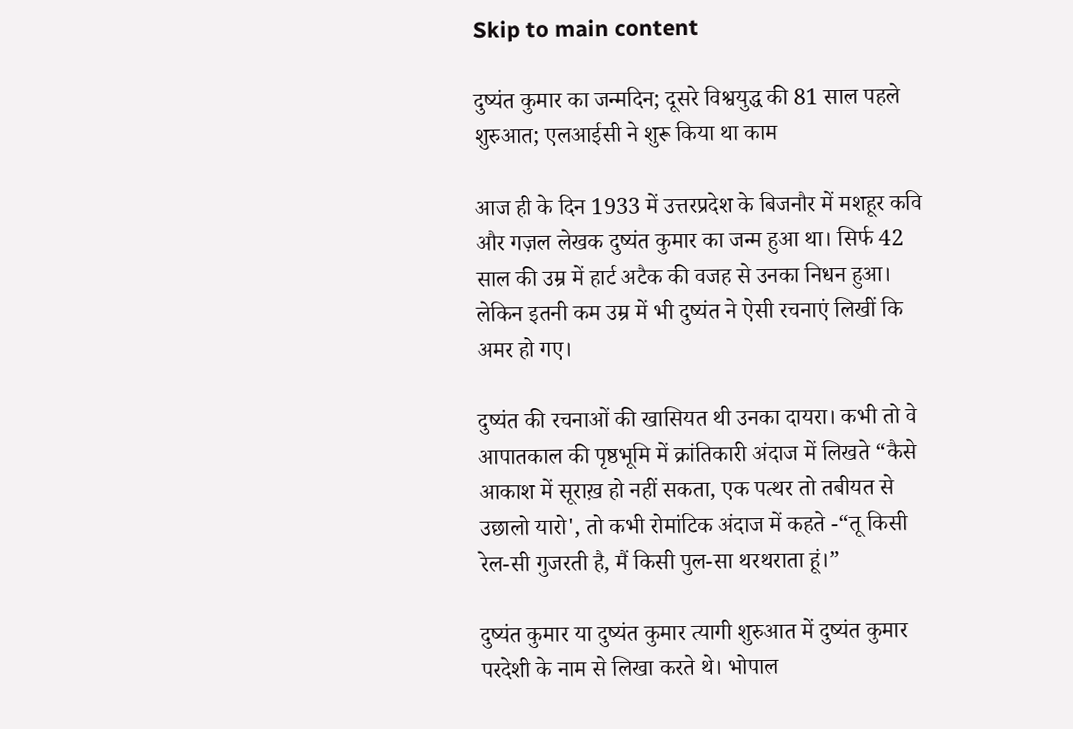Skip to main content

दुष्यंत कुमार का जन्मदिन; दूसरे विश्वयुद्ध की 81 साल पहले शुरुआत; एलआईसी ने शुरू किया था काम

आज ही के दिन 1933 में उत्तरप्रदेश के बिजनौर में मशहूर कवि और गज़ल लेखक दुष्यंत कुमार का जन्म हुआ था। सिर्फ 42 साल की उम्र में हार्ट अटैक की वजह से उनका निधन हुआ। लेकिन इतनी कम उम्र में भी दुष्यंत ने ऐसी रचनाएं लिखीं कि अमर हो गए।

दुष्यंत की रचनाओं की खासियत थी उनका दायरा। कभी तो वे आपातकाल की पृष्ठभूमि में क्रांतिकारी अंदाज में लिखते “कैसे आकाश में सूराख़ हो नहीं सकता, एक पत्थर तो तबीयत से उछालो यारो', तो कभी रोमांटिक अंदाज में कहते -“तू किसी रेल-सी गुजरती है, मैं किसी पुल-सा थरथराता हूं।”

दुष्यंत कुमार या दुष्यंत कुमार त्यागी शुरुआत में दुष्यंत कुमार परदेशी के नाम से लिखा करते थे। भोपाल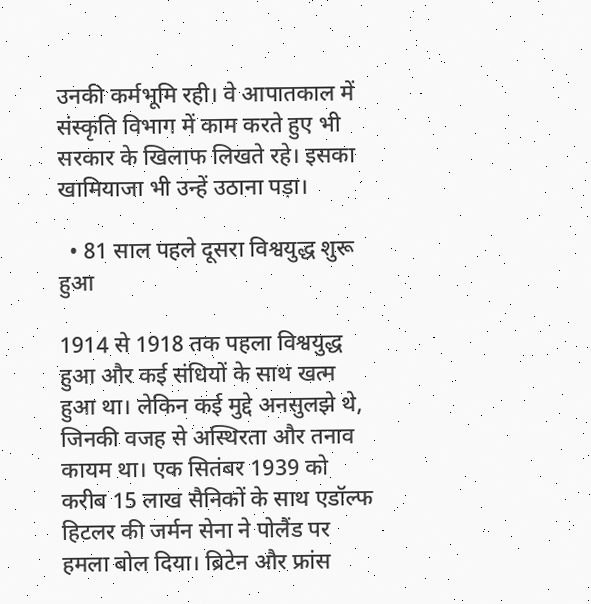उनकी कर्मभूमि रही। वे आपातकाल में संस्कृति विभाग में काम करते हुए भी सरकार के खिलाफ लिखते रहे। इसका खामियाजा भी उन्हें उठाना पड़ा।

  • 81 साल पहले दूसरा विश्वयुद्ध शुरू हुआ

1914 से 1918 तक पहला विश्वयुद्ध हुआ और कई संधियों के साथ खत्म हुआ था। लेकिन कई मुद्दे अनसुलझे थे, जिनकी वजह से अस्थिरता और तनाव कायम था। एक सितंबर 1939 को करीब 15 लाख सैनिकों के साथ एडॉल्फ हिटलर की जर्मन सेना ने पोलैंड पर हमला बोल दिया। ब्रिटेन और फ्रांस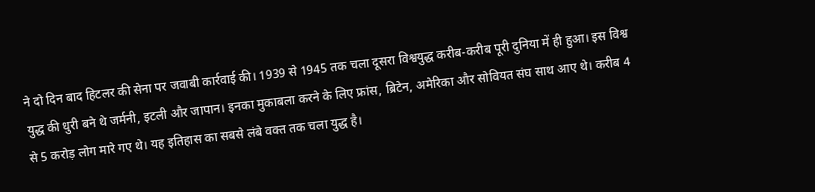ने दो दिन बाद हिटलर की सेना पर जवाबी कार्रवाई की। 1939 से 1945 तक चला दूसरा विश्वयुद्ध करीब-करीब पूरी दुनिया में ही हुआ। इस विश्व युद्ध की धुरी बने थे जर्मनी, इटली और जापान। इनका मुकाबला करने के लिए फ्रांस, ब्रिटेन, अमेरिका और सोवियत संघ साथ आए थे। करीब 4 से 5 करोड़ लोग मारे गए थे। यह इतिहास का सबसे लंबे वक्त तक चला युद्ध है।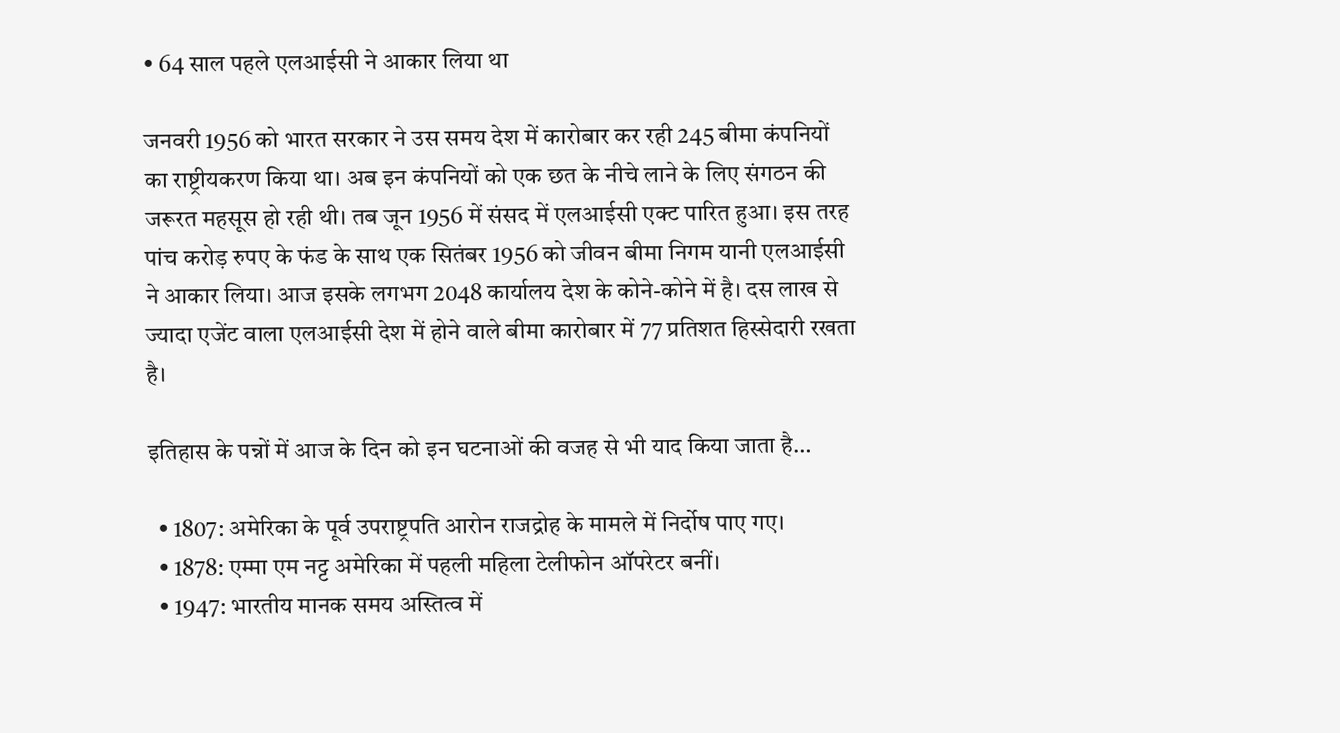• 64 साल पहले एलआईसी ने आकार लिया था

जनवरी 1956 को भारत सरकार ने उस समय देश में कारोबार कर रही 245 बीमा कंपनियों का राष्ट्रीयकरण किया था। अब इन कंपनियों को एक छत के नीचे लाने के लिए संगठन की जरूरत महसूस हो रही थी। तब जून 1956 में संसद में एलआईसी एक्ट पारित हुआ। इस तरह पांच करोड़ रुपए के फंड के साथ एक सितंबर 1956 को जीवन बीमा निगम यानी एलआईसी ने आकार लिया। आज इसके लगभग 2048 कार्यालय देश के कोने-कोने में है। दस लाख से ज्यादा एजेंट वाला एलआईसी देश में होने वाले बीमा कारोबार में 77 प्रतिशत हिस्सेदारी रखता है।

इतिहास के पन्नों में आज के दिन को इन घटनाओं की वजह से भी याद किया जाता है…

  • 1807: अमेरिका के पूर्व उपराष्ट्रपति आरोन राजद्रोह के मामले में निर्दोष पाए गए।
  • 1878: एम्मा एम नट्ट अमेरिका में पहली महिला टेलीफोन ऑपरेटर बनीं।
  • 1947: भारतीय मानक समय अस्तित्व में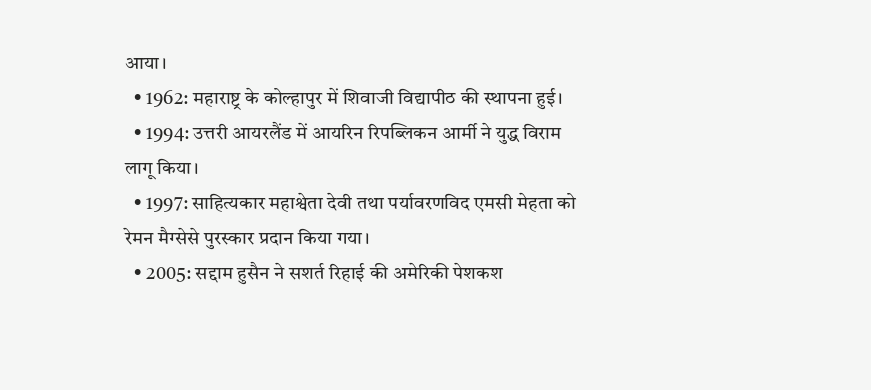आया।
  • 1962: महाराष्ट्र के कोल्हापुर में शिवाजी विद्यापीठ की स्थापना हुई।
  • 1994: उत्तरी आयरलैंड में आयरिन रिपब्लिकन आर्मी ने युद्ध विराम लागू किया।
  • 1997: साहित्यकार महाश्वेता देवी तथा पर्यावरणविद एमसी मेहता को रेमन मैग्सेसे पुरस्कार प्रदान किया गया।
  • 2005: सद्दाम हुसैन ने सशर्त रिहाई की अमेरिकी पेशकश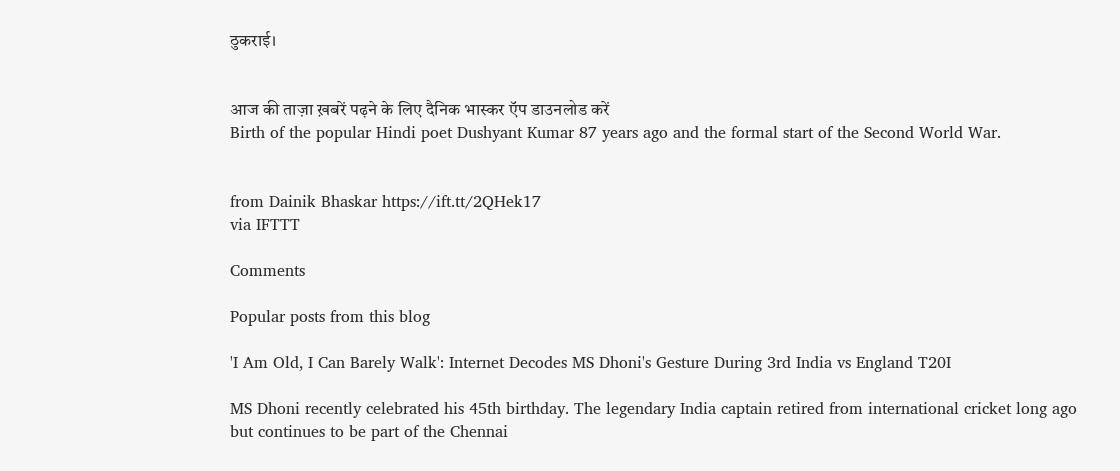ठुकराई।


आज की ताज़ा ख़बरें पढ़ने के लिए दैनिक भास्कर ऍप डाउनलोड करें
Birth of the popular Hindi poet Dushyant Kumar 87 years ago and the formal start of the Second World War.


from Dainik Bhaskar https://ift.tt/2QHek17
via IFTTT

Comments

Popular posts from this blog

'I Am Old, I Can Barely Walk': Internet Decodes MS Dhoni's Gesture During 3rd India vs England T20I

MS Dhoni recently celebrated his 45th birthday. The legendary India captain retired from international cricket long ago but continues to be part of the Chennai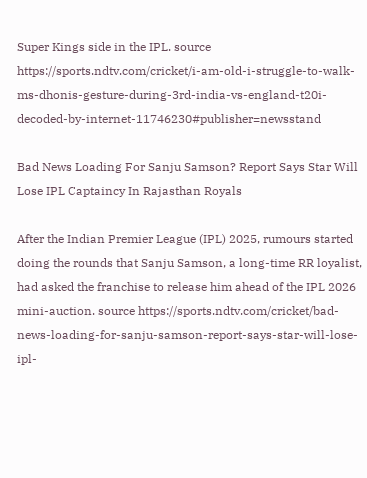Super Kings side in the IPL. source https://sports.ndtv.com/cricket/i-am-old-i-struggle-to-walk-ms-dhonis-gesture-during-3rd-india-vs-england-t20i-decoded-by-internet-11746230#publisher=newsstand

Bad News Loading For Sanju Samson? Report Says Star Will Lose IPL Captaincy In Rajasthan Royals

After the Indian Premier League (IPL) 2025, rumours started doing the rounds that Sanju Samson, a long-time RR loyalist, had asked the franchise to release him ahead of the IPL 2026 mini-auction. source https://sports.ndtv.com/cricket/bad-news-loading-for-sanju-samson-report-says-star-will-lose-ipl-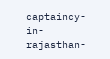captaincy-in-rajasthan-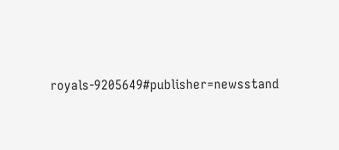royals-9205649#publisher=newsstand